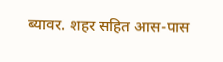ब्यावर. शहर सहित आस-पास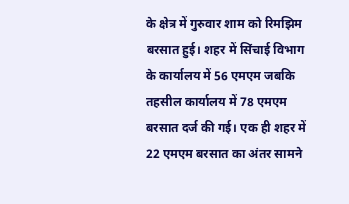के क्षेत्र में गुरुवार शाम को रिमझिम बरसात हुई। शहर में सिंचाई विभाग के कार्यालय में 56 एमएम जबकि तहसील कार्यालय में 78 एमएम बरसात दर्ज की गई। एक ही शहर में 22 एमएम बरसात का अंतर सामने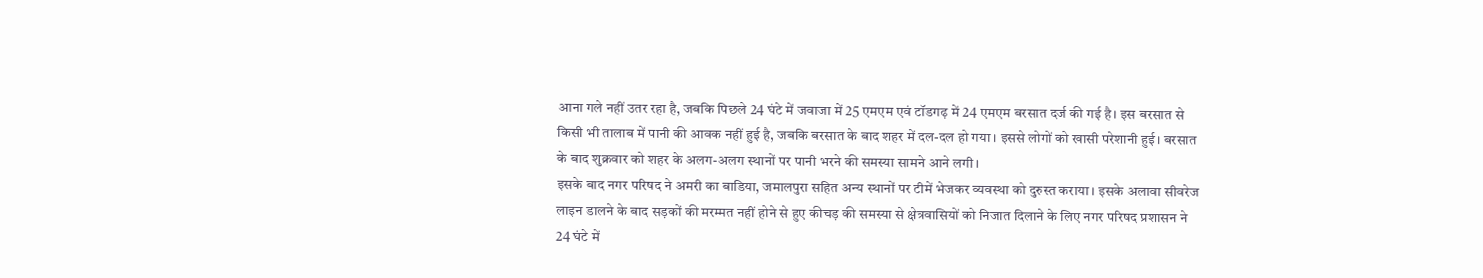आना गले नहीं उतर रहा है, जबकि पिछले 24 घंटे में जवाजा में 25 एमएम एवं टॉडगढ़ में 24 एमएम बरसात दर्ज की गई है। इस बरसात से किसी भी तालाब में पानी की आवक नहीं हुई है, जबकि बरसात के बाद शहर में दल-दल हो गया। इससे लोगों को खासी परेशानी हुई। बरसात के बाद शुक्रवार को शहर के अलग-अलग स्थानों पर पानी भरने की समस्या सामने आने लगी।
इसके बाद नगर परिषद ने अमरी का बाडिया, जमालपुरा सहित अन्य स्थानों पर टीमें भेजकर व्यवस्था को दुरुस्त कराया। इसके अलावा सीवरेज लाइन डालने के बाद सड़कों की मरम्मत नहीं होने से हुए कीचड़ की समस्या से क्षेत्रवासियों को निजात दिलाने के लिए नगर परिषद प्रशासन ने 24 घंटे में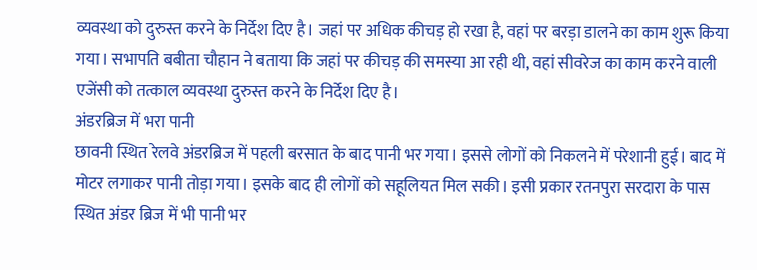व्यवस्था को दुरुस्त करने के निर्देश दिए है। जहां पर अधिक कीचड़ हो रखा है, वहां पर बरड़ा डालने का काम शुरू किया गया। सभापति बबीता चौहान ने बताया कि जहां पर कीचड़ की समस्या आ रही थी, वहां सीवरेज का काम करने वाली एजेंसी को तत्काल व्यवस्था दुरुस्त करने के निर्देश दिए है।
अंडरब्रिज में भरा पानी
छावनी स्थित रेलवे अंडरब्रिज में पहली बरसात के बाद पानी भर गया। इससे लोगों को निकलने में परेशानी हुई। बाद में मोटर लगाकर पानी तोड़ा गया। इसके बाद ही लोगों को सहूलियत मिल सकी। इसी प्रकार रतनपुरा सरदारा के पास स्थित अंडर ब्रिज में भी पानी भर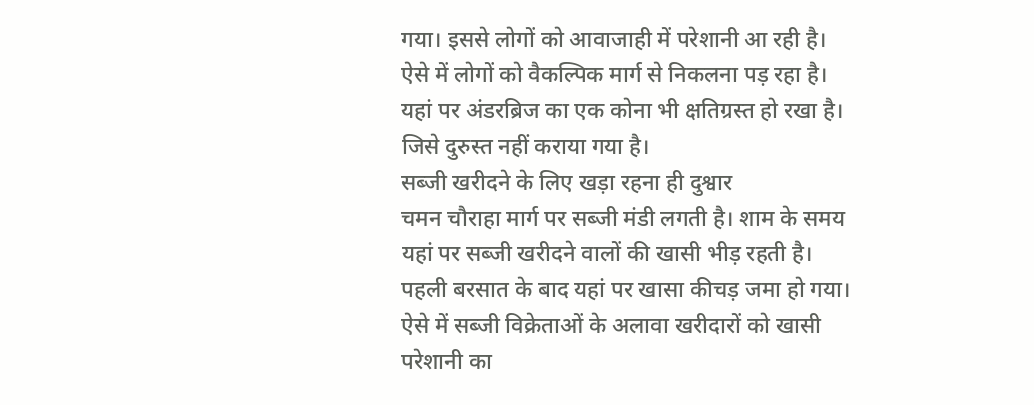गया। इससे लोगों को आवाजाही में परेशानी आ रही है। ऐसे में लोगों को वैकल्पिक मार्ग से निकलना पड़ रहा है। यहां पर अंडरब्रिज का एक कोना भी क्षतिग्रस्त हो रखा है। जिसे दुरुस्त नहीं कराया गया है।
सब्जी खरीदने के लिए खड़ा रहना ही दुश्वार
चमन चौराहा मार्ग पर सब्जी मंडी लगती है। शाम के समय यहां पर सब्जी खरीदने वालों की खासी भीड़ रहती है। पहली बरसात के बाद यहां पर खासा कीचड़ जमा हो गया। ऐसे में सब्जी विक्रेताओं के अलावा खरीदारों को खासी परेशानी का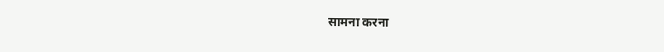सामना करना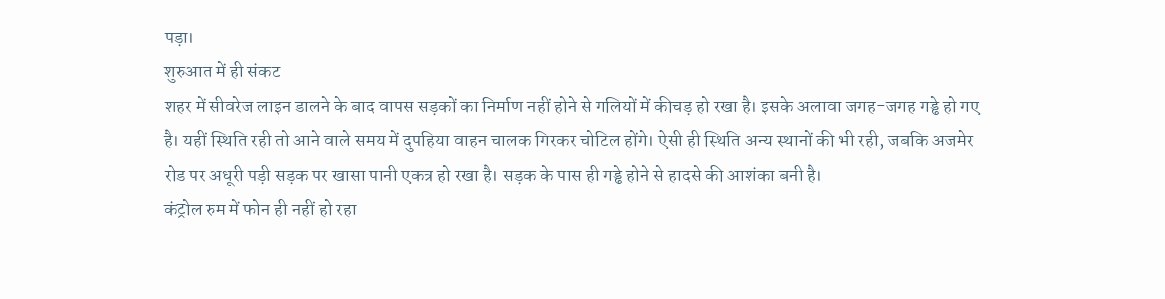पड़ा।
शुरुआत में ही संकट
शहर में सीवरेज लाइन डालने के बाद वापस सड़कों का निर्माण नहीं होने से गलियों में कीचड़ हो रखा है। इसके अलावा जगह-जगह गड्ढे हो गए है। यहीं स्थिति रही तो आने वाले समय में दुपहिया वाहन चालक गिरकर चोटिल होंगे। ऐसी ही स्थिति अन्य स्थानों की भी रही, जबकि अजमेर रोड पर अधूरी पड़ी सड़क पर खासा पानी एकत्र हो रखा है। सड़क के पास ही गड्ढे होने से हादसे की आशंका बनी है।
कंट्रोल रुम में फोन ही नहीं हो रहा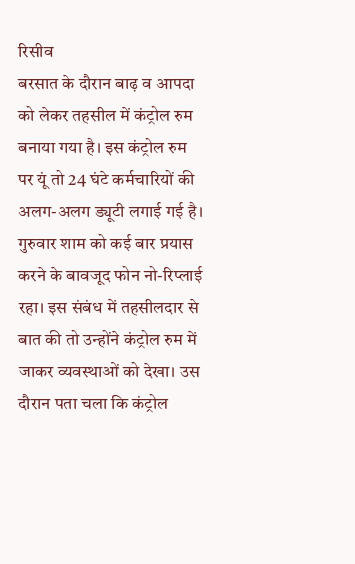रिसीव
बरसात के दौरान बाढ़ व आपदा को लेकर तहसील में कंट्रोल रुम बनाया गया है। इस कंट्रोल रुम पर यूं तो 24 घंटे कर्मचारियों की अलग-अलग ड्यूटी लगाई गई है। गुरुवार शाम को कई बार प्रयास करने के बावजूद फोन नो-रिप्लाई रहा। इस संबंध में तहसीलदार से बात की तो उन्होंने कंट्रोल रुम में जाकर व्यवस्थाओं को देखा। उस दौरान पता चला कि कंट्रोल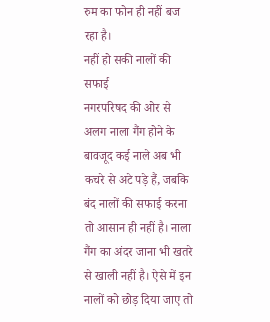रुम का फोन ही नहीं बज रहा है।
नहीं हो सकी नालों की सफाई
नगरपरिषद की ओर से अलग नाला गैंग होने के बावजूद कई नाले अब भी कचरे से अटे पड़े हैं, जबकि बंद नालों की सफाई करना तो आसान ही नहीं है। नाला गैंग का अंदर जाना भी खतरे से खाली नहीं है। ऐसे में इन नालों को छोड़ दिया जाए तो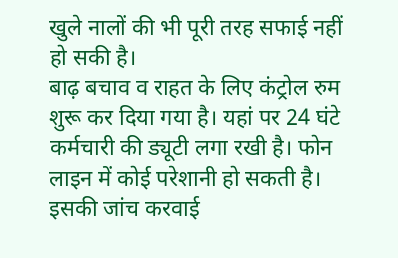खुले नालों की भी पूरी तरह सफाई नहीं हो सकी है।
बाढ़ बचाव व राहत के लिए कंट्रोल रुम शुरू कर दिया गया है। यहां पर 24 घंटे कर्मचारी की ड्यूटी लगा रखी है। फोन लाइन में कोई परेशानी हो सकती है। इसकी जांच करवाई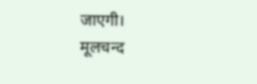जाएगी।
मूलचन्द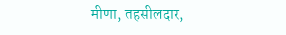मीणा, तहसीलदार,